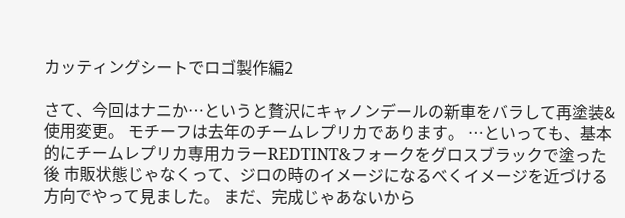カッティングシートでロゴ製作編2

さて、今回はナニか…というと贅沢にキャノンデールの新車をバラして再塗装&使用変更。 モチーフは去年のチームレプリカであります。 …といっても、基本的にチームレプリカ専用カラーREDTINT&フォークをグロスブラックで塗った後 市販状態じゃなくって、ジロの時のイメージになるべくイメージを近づける方向でやって見ました。 まだ、完成じゃあないから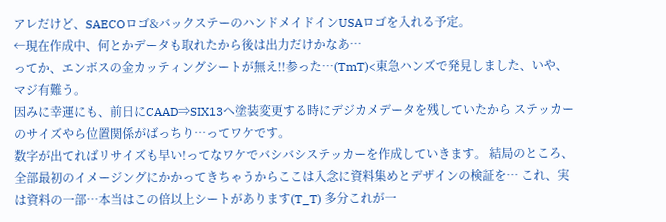アレだけど、SAECOロゴ&バックステーのハンドメイドインUSAロゴを入れる予定。
←現在作成中、何とかデータも取れたから後は出力だけかなあ…
ってか、エンボスの金カッティングシートが無え!!参った…(TmT)<東急ハンズで発見しました、いや、マジ有難う。
因みに幸運にも、前日にCAAD⇒SIX13へ塗装変更する時にデジカメデータを残していたから ステッカーのサイズやら位置関係がばっちり…ってワケです。
数字が出てればリサイズも早い!ってなワケでバシバシステッカーを作成していきます。 結局のところ、全部最初のイメージングにかかってきちゃうからここは入念に資料集めとデザインの検証を… これ、実は資料の一部…本当はこの倍以上シートがあります(T_T) 多分これが一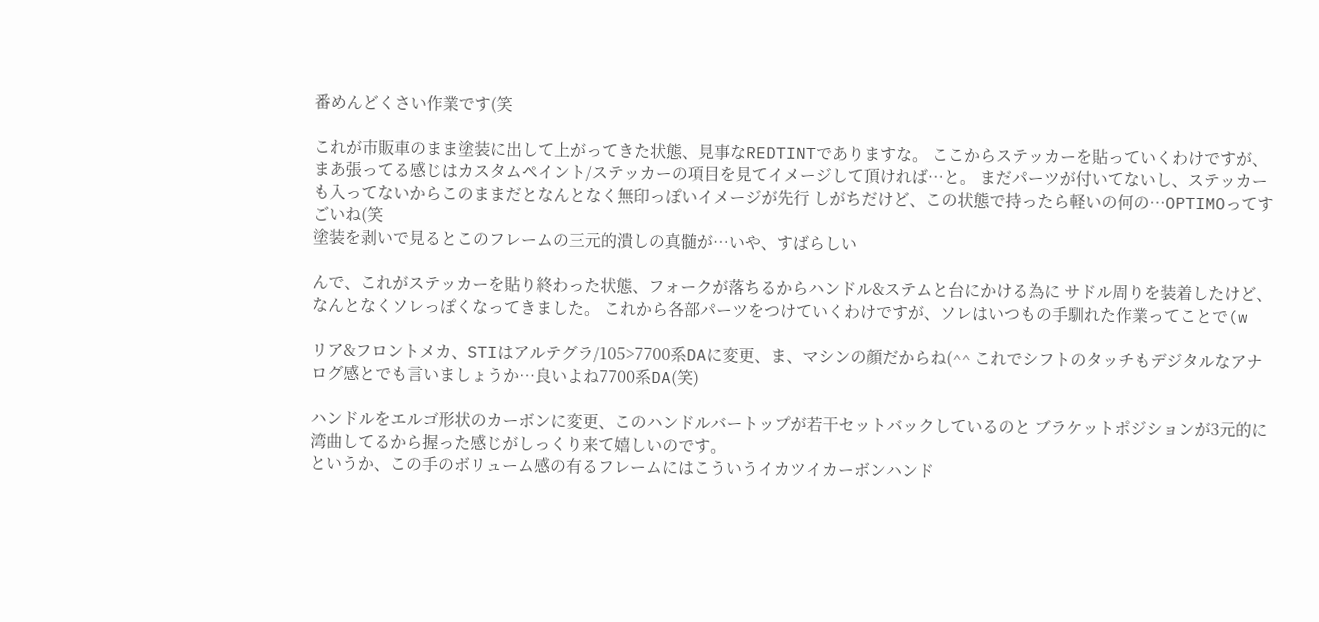番めんどくさい作業です(笑

これが市販車のまま塗装に出して上がってきた状態、見事なREDTINTでありますな。 ここからステッカーを貼っていくわけですが、まあ張ってる感じはカスタムペイント/ステッカーの項目を見てイメージして頂ければ…と。 まだパーツが付いてないし、ステッカーも入ってないからこのままだとなんとなく無印っぽいイメージが先行 しがちだけど、この状態で持ったら軽いの何の…OPTIMOってすごいね(笑
塗装を剥いで見るとこのフレームの三元的潰しの真髄が…いや、すばらしい

んで、これがステッカーを貼り終わった状態、フォークが落ちるからハンドル&ステムと台にかける為に サドル周りを装着したけど、なんとなくソレっぽくなってきました。 これから各部パーツをつけていくわけですが、ソレはいつもの手馴れた作業ってことで(w

リア&フロントメカ、STIはアルテグラ/105>7700系DAに変更、ま、マシンの顔だからね(^^ これでシフトのタッチもデジタルなアナログ感とでも言いましょうか…良いよね7700系DA(笑)

ハンドルをエルゴ形状のカーボンに変更、このハンドルバートップが若干セットバックしているのと ブラケットポジションが3元的に湾曲してるから握った感じがしっくり来て嬉しいのです。
というか、この手のボリューム感の有るフレームにはこういうイカツイカーボンハンド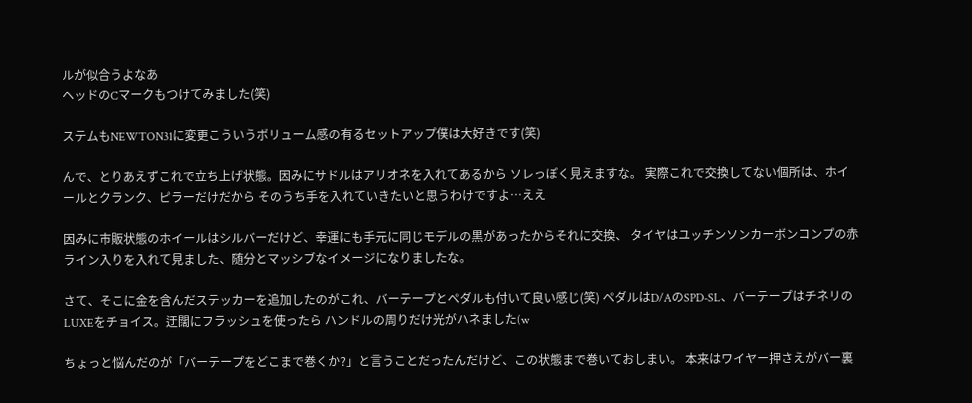ルが似合うよなあ
ヘッドのCマークもつけてみました(笑)

ステムもNEWTON31に変更こういうボリューム感の有るセットアップ僕は大好きです(笑)

んで、とりあえずこれで立ち上げ状態。因みにサドルはアリオネを入れてあるから ソレっぽく見えますな。 実際これで交換してない個所は、ホイールとクランク、ピラーだけだから そのうち手を入れていきたいと思うわけですよ…ええ

因みに市販状態のホイールはシルバーだけど、幸運にも手元に同じモデルの黒があったからそれに交換、 タイヤはユッチンソンカーボンコンプの赤ライン入りを入れて見ました、随分とマッシブなイメージになりましたな。

さて、そこに金を含んだステッカーを追加したのがこれ、バーテープとペダルも付いて良い感じ(笑) ペダルはD/AのSPD-SL、バーテープはチネリのLUXEをチョイス。迂闊にフラッシュを使ったら ハンドルの周りだけ光がハネました(w

ちょっと悩んだのが「バーテープをどこまで巻くか?」と言うことだったんだけど、この状態まで巻いておしまい。 本来はワイヤー押さえがバー裏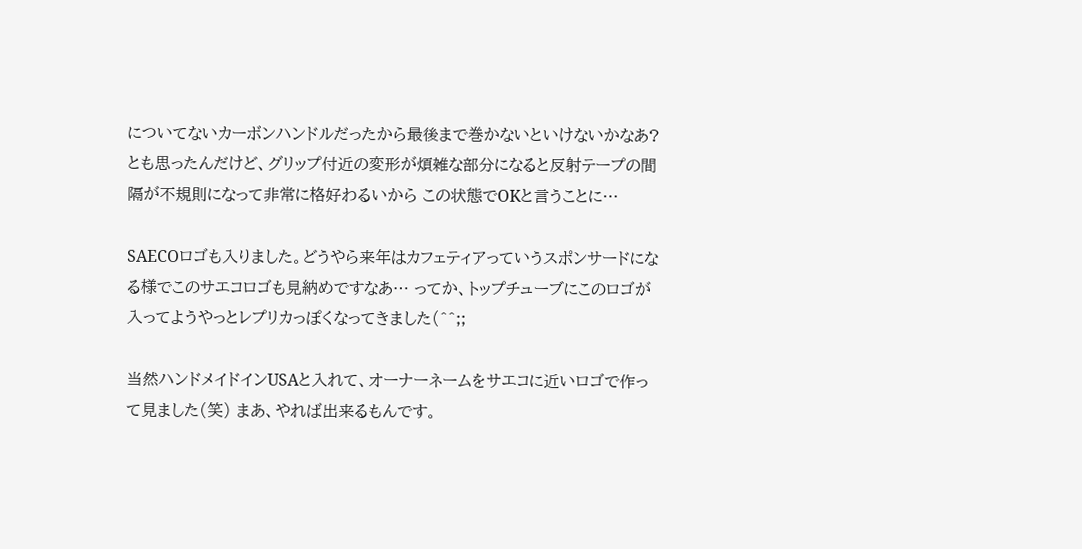についてないカーボンハンドルだったから最後まで巻かないといけないかなあ? とも思ったんだけど、グリップ付近の変形が煩雑な部分になると反射テープの間隔が不規則になって非常に格好わるいから この状態でOKと言うことに…

SAECOロゴも入りました。どうやら来年はカフェティアっていうスポンサードになる様でこのサエコロゴも見納めですなあ… ってか、トップチューブにこのロゴが入ってようやっとレプリカっぽくなってきました(^^;;

当然ハンドメイドインUSAと入れて、オーナーネームをサエコに近いロゴで作って見ました(笑) まあ、やれば出来るもんです。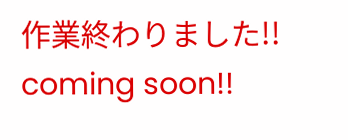作業終わりました!!
coming soon!!